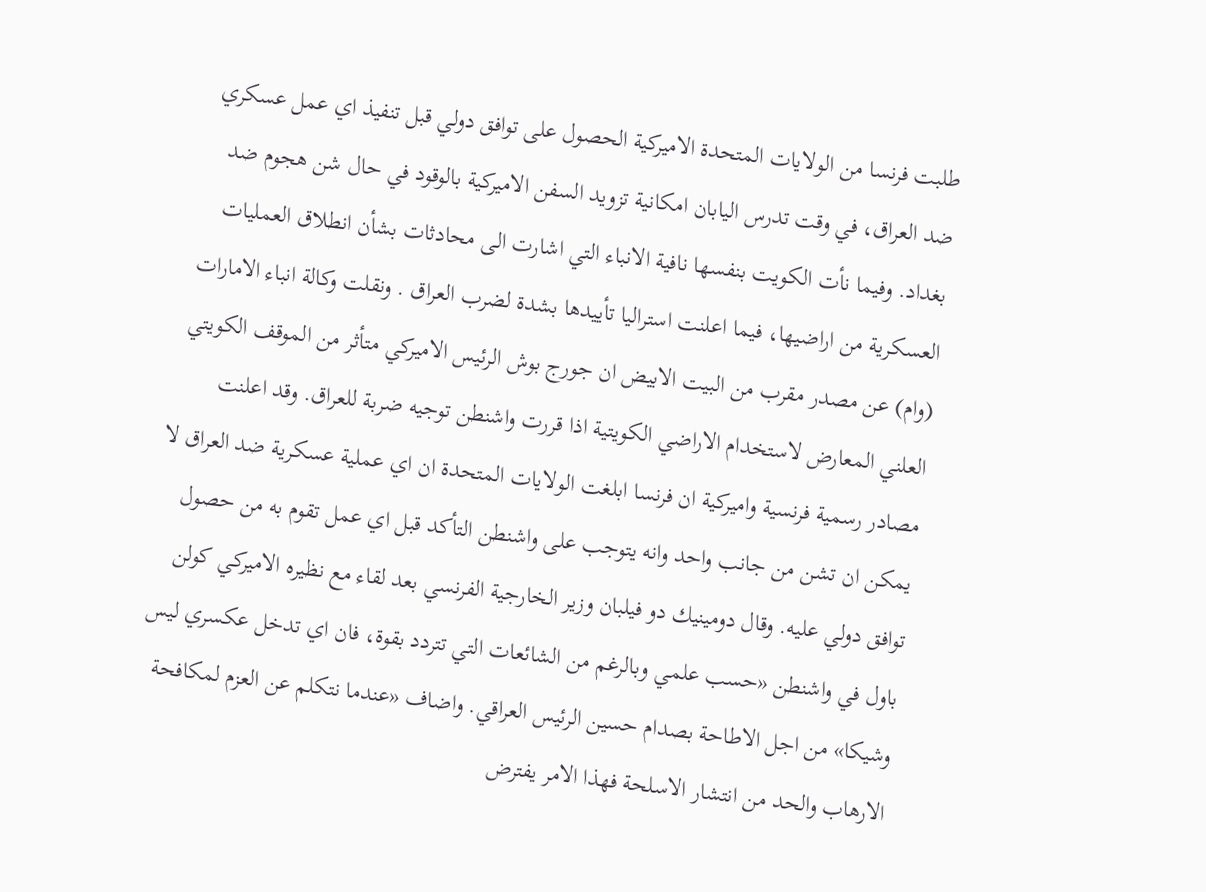طلبت فرنسا من الولايات المتحدة الاميركية الحصول على توافق دولي قبل تنفيذ اي عمل عسكري ضد العراق، في وقت تدرس اليابان امكانية تزويد السفن الاميركية بالوقود في حال شن هجوم ضد بغداد. وفيما نأت الكويت بنفسها نافية الانباء التي اشارت الى محادثات بشأن انطلاق العمليات العسكرية من اراضيها، فيما اعلنت استراليا تأييدها بشدة لضرب العراق . ونقلت وكالة انباء الامارات (وام) عن مصدر مقرب من البيت الابيض ان جورج بوش الرئيس الاميركي متأثر من الموقف الكويتي العلني المعارض لاستخدام الاراضي الكويتية اذا قررت واشنطن توجيه ضربة للعراق. وقد اعلنت مصادر رسمية فرنسية واميركية ان فرنسا ابلغت الولايات المتحدة ان اي عملية عسكرية ضد العراق لا يمكن ان تشن من جانب واحد وانه يتوجب على واشنطن التأكد قبل اي عمل تقوم به من حصول توافق دولي عليه. وقال دومينيك دو فيلبان وزير الخارجية الفرنسي بعد لقاء مع نظيره الاميركي كولن باول في واشنطن «حسب علمي وبالرغم من الشائعات التي تتردد بقوة، فان اي تدخل عكسري ليس وشيكا» من اجل الاطاحة بصدام حسين الرئيس العراقي. واضاف «عندما نتكلم عن العزم لمكافحة الارهاب والحد من انتشار الاسلحة فهذا الامر يفترض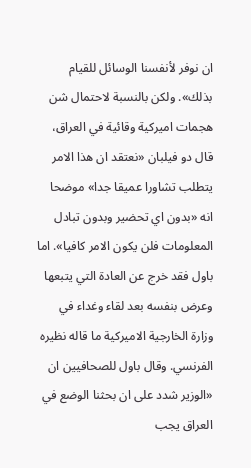ان نوفر لأنفسنا الوسائل للقيام بذلك». ولكن بالنسبة لاحتمال شن هجمات اميركية وقائية في العراق، قال دو فيلبان «نعتقد ان هذا الامر يتطلب تشاورا عميقا جدا» موضحا انه «بدون اي تحضير وبدون تبادل المعلومات فلن يكون الامر كافيا». اما باول فقد خرج عن العادة التي يتبعها وعرض بنفسه بعد لقاء وغداء في وزارة الخارجية الاميركية ما قاله نظيره الفرنسي. وقال باول للصحافيين ان «الوزير شدد على ان بحثنا الوضع في العراق يجب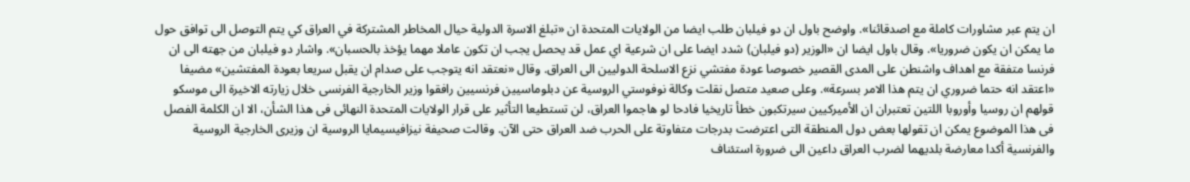ان يتم عبر مشاورات كاملة مع اصدقائنا». واوضح باول ان دو فيلبان طلب ايضا من الولايات المتحدة ان «تبلغ الاسرة الدولية حيال المخاطر المشتركة في العراق كي يتم التوصل الى توافق حول ما يمكن ان يكون ضروريا». وقال باول ايضا ان «الوزير (دو فيلبان) شدد ايضا على ان شرعية اي عمل قد يحصل يجب ان تكون عاملا مهما يؤخذ بالحسبان». واشار دو فيلبان من جهته الى ان فرنسا متفقة مع اهداف واشنطن على المدى القصير خصوصا عودة مفتشي نزع الاسلحة الدوليين الى العراق. وقال «نعتقد انه يتوجب على صدام ان يقبل سريعا بعودة المفتشين» مضيفا «اعتقد انه حتما ضروري ان يتم هذا الامر بسرعة». وعلى صعيد متصل نقلت وكالة نوفوستي الروسية عن دبلوماسيين فرنسيين رافقوا وزير الخارجية الفرنسى خلال زيارته الاخيرة الى موسكو قولهم ان روسيا وأوروبا اللتين تعتبران ان الأميركيين سيرتكبون خطأ تاريخيا فادحا لو هاجموا العراق، لن تستطيعا التأثير على قرار الولايات المتحدة النهائى فى هذا الشأن، الا ان الكلمة الفصل فى هذا الموضوع يمكن ان تقولها بعض دول المنطقة التى اعترضت بدرجات متفاوتة على الحرب ضد العراق حتى الآن. وقالت صحيفة نيزافيسيمايا الروسية ان وزيرى الخارجية الروسية والفرنسية أكدا معارضة بلديهما لضرب العراق داعين الى ضرورة استئناف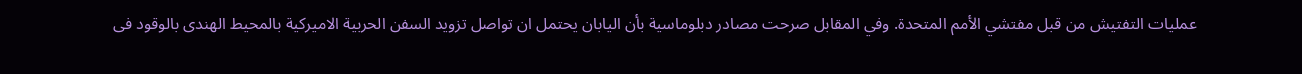عمليات التفتيش من قبل مفتشي الأمم المتحدة. وفي المقابل صرحت مصادر دبلوماسية بأن اليابان يحتمل ان تواصل تزويد السفن الحربية الاميركية بالمحيط الهندى بالوقود فى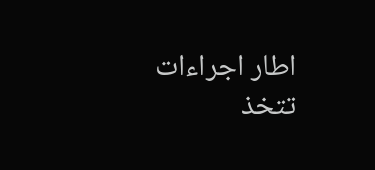اطار اجراءات تتخذ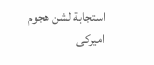استجابة لشن هجوم اميركى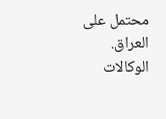محتمل على العراق. الوكالات